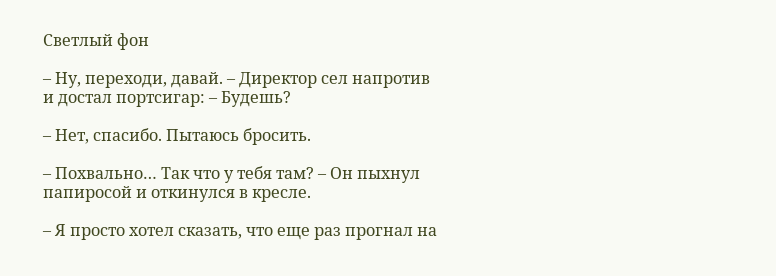Светлый фон

– Ну, переходи, давай. – Директор сел напротив и достал портсигар: – Будешь?

– Нет, спасибо. Пытаюсь бросить.

– Похвально… Так что у тебя там? – Он пыхнул папиросой и откинулся в кресле.

– Я просто хотел сказать, что еще раз прогнал на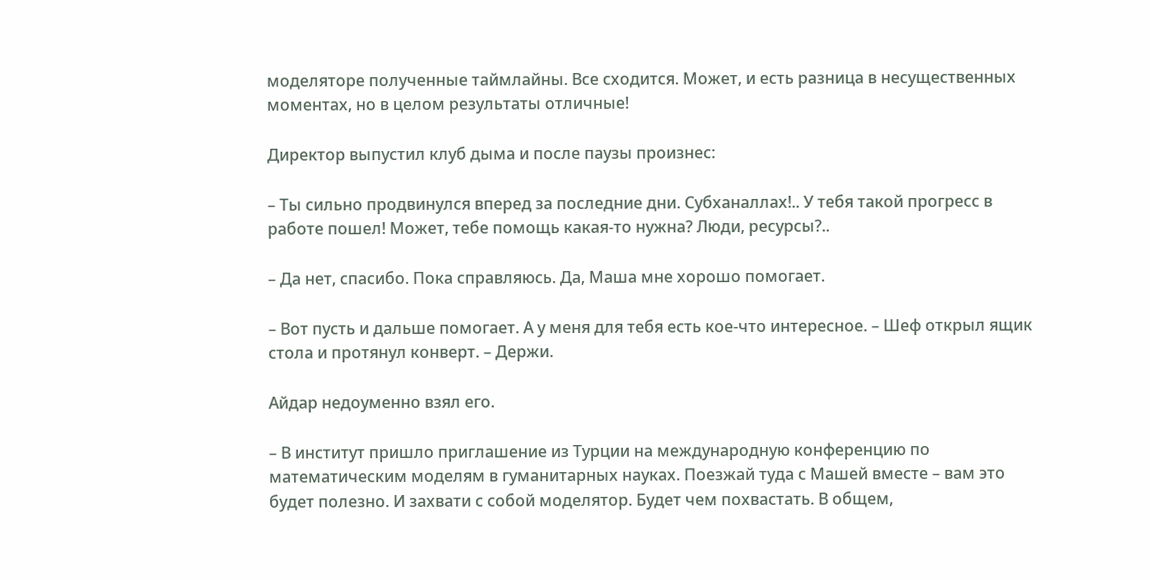моделяторе полученные таймлайны. Все сходится. Может, и есть разница в несущественных моментах, но в целом результаты отличные!

Директор выпустил клуб дыма и после паузы произнес:

– Ты сильно продвинулся вперед за последние дни. Субханаллах!.. У тебя такой прогресс в работе пошел! Может, тебе помощь какая-то нужна? Люди, ресурсы?..

– Да нет, спасибо. Пока справляюсь. Да, Маша мне хорошо помогает.

– Вот пусть и дальше помогает. А у меня для тебя есть кое-что интересное. – Шеф открыл ящик стола и протянул конверт. – Держи.

Айдар недоуменно взял его.

– В институт пришло приглашение из Турции на международную конференцию по математическим моделям в гуманитарных науках. Поезжай туда с Машей вместе – вам это будет полезно. И захвати с собой моделятор. Будет чем похвастать. В общем,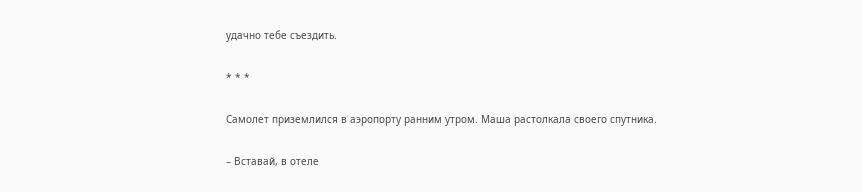удачно тебе съездить.

* * *

Самолет приземлился в аэропорту ранним утром. Маша растолкала своего спутника.

– Вставай, в отеле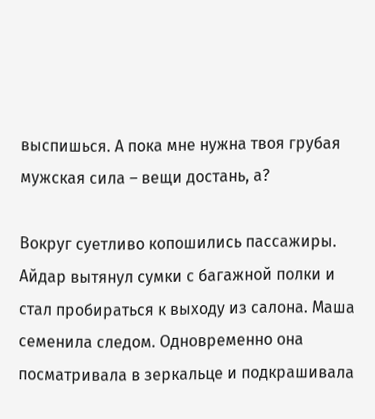выспишься. А пока мне нужна твоя грубая мужская сила – вещи достань, а?

Вокруг суетливо копошились пассажиры. Айдар вытянул сумки с багажной полки и стал пробираться к выходу из салона. Маша семенила следом. Одновременно она посматривала в зеркальце и подкрашивала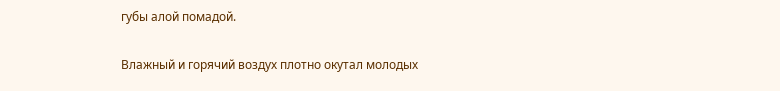губы алой помадой.

Влажный и горячий воздух плотно окутал молодых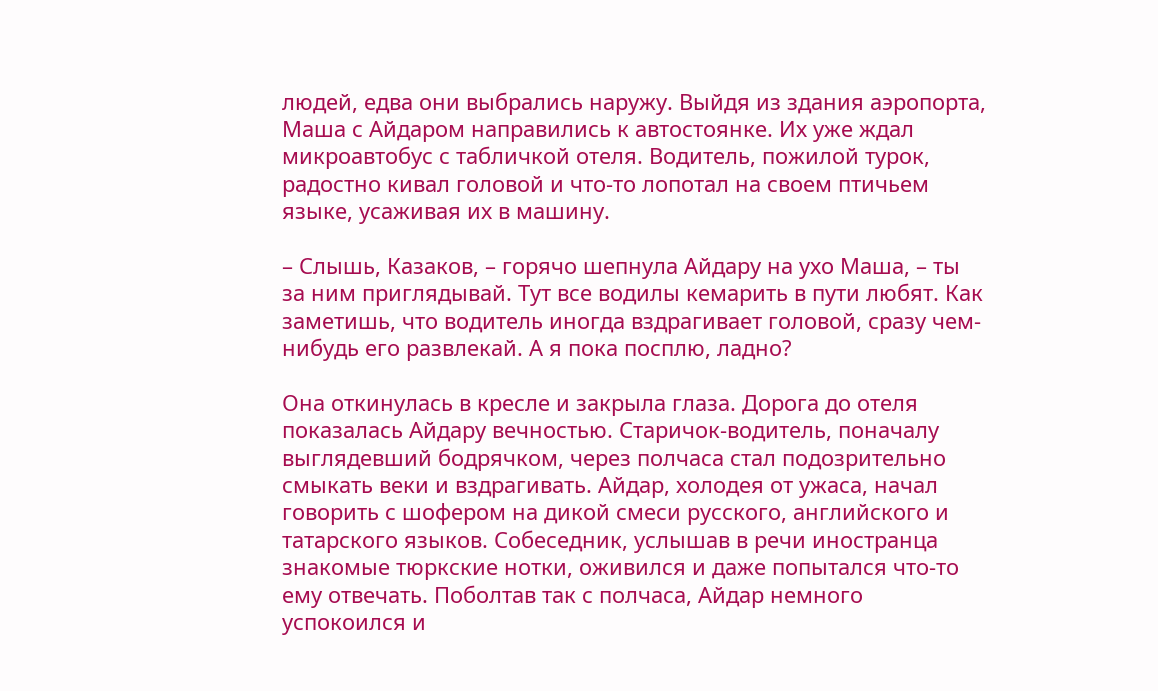людей, едва они выбрались наружу. Выйдя из здания аэропорта, Маша с Айдаром направились к автостоянке. Их уже ждал микроавтобус с табличкой отеля. Водитель, пожилой турок, радостно кивал головой и что-то лопотал на своем птичьем языке, усаживая их в машину.

– Слышь, Казаков, – горячо шепнула Айдару на ухо Маша, – ты за ним приглядывай. Тут все водилы кемарить в пути любят. Как заметишь, что водитель иногда вздрагивает головой, сразу чем-нибудь его развлекай. А я пока посплю, ладно?

Она откинулась в кресле и закрыла глаза. Дорога до отеля показалась Айдару вечностью. Старичок-водитель, поначалу выглядевший бодрячком, через полчаса стал подозрительно смыкать веки и вздрагивать. Айдар, холодея от ужаса, начал говорить с шофером на дикой смеси русского, английского и татарского языков. Собеседник, услышав в речи иностранца знакомые тюркские нотки, оживился и даже попытался что-то ему отвечать. Поболтав так с полчаса, Айдар немного успокоился и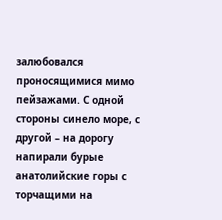залюбовался проносящимися мимо пейзажами. С одной стороны синело море, с другой – на дорогу напирали бурые анатолийские горы с торчащими на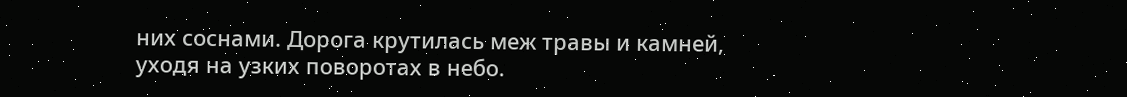них соснами. Дорога крутилась меж травы и камней, уходя на узких поворотах в небо.